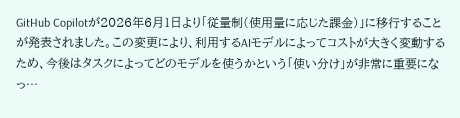GitHub Copilotが2026年6月1日より「従量制(使用量に応じた課金)」に移行することが発表されました。この変更により、利用するAIモデルによってコストが大きく変動するため、今後はタスクによってどのモデルを使うかという「使い分け」が非常に重要になっ…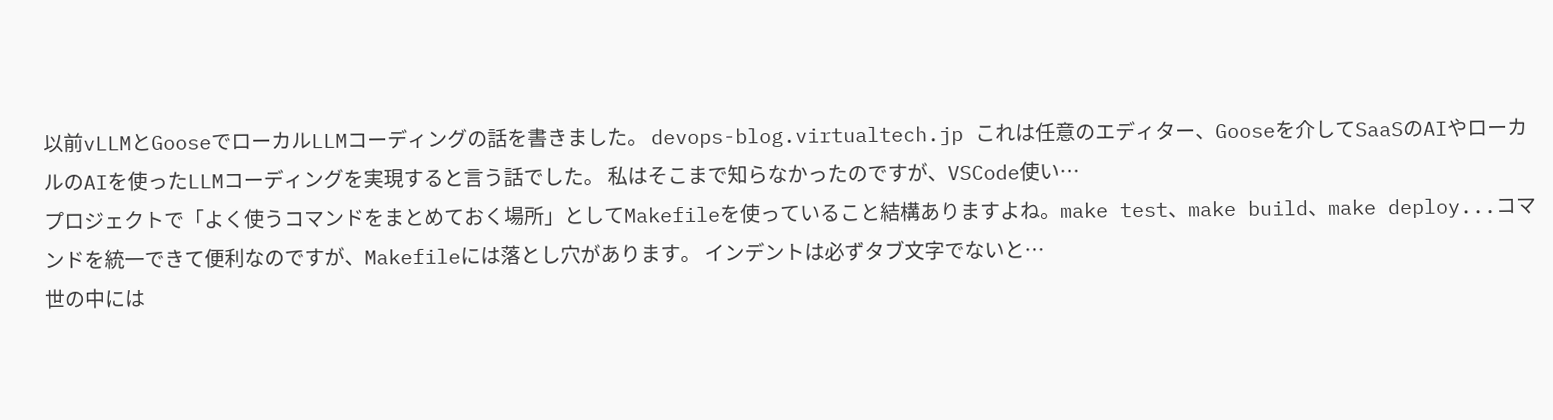以前vLLMとGooseでローカルLLMコーディングの話を書きました。 devops-blog.virtualtech.jp これは任意のエディター、Gooseを介してSaaSのAIやローカルのAIを使ったLLMコーディングを実現すると言う話でした。 私はそこまで知らなかったのですが、VSCode使い…
プロジェクトで「よく使うコマンドをまとめておく場所」としてMakefileを使っていること結構ありますよね。make test、make build、make deploy...コマンドを統一できて便利なのですが、Makefileには落とし穴があります。 インデントは必ずタブ文字でないと…
世の中には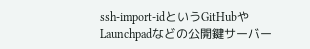ssh-import-idというGitHubやLaunchpadなどの公開鍵サーバー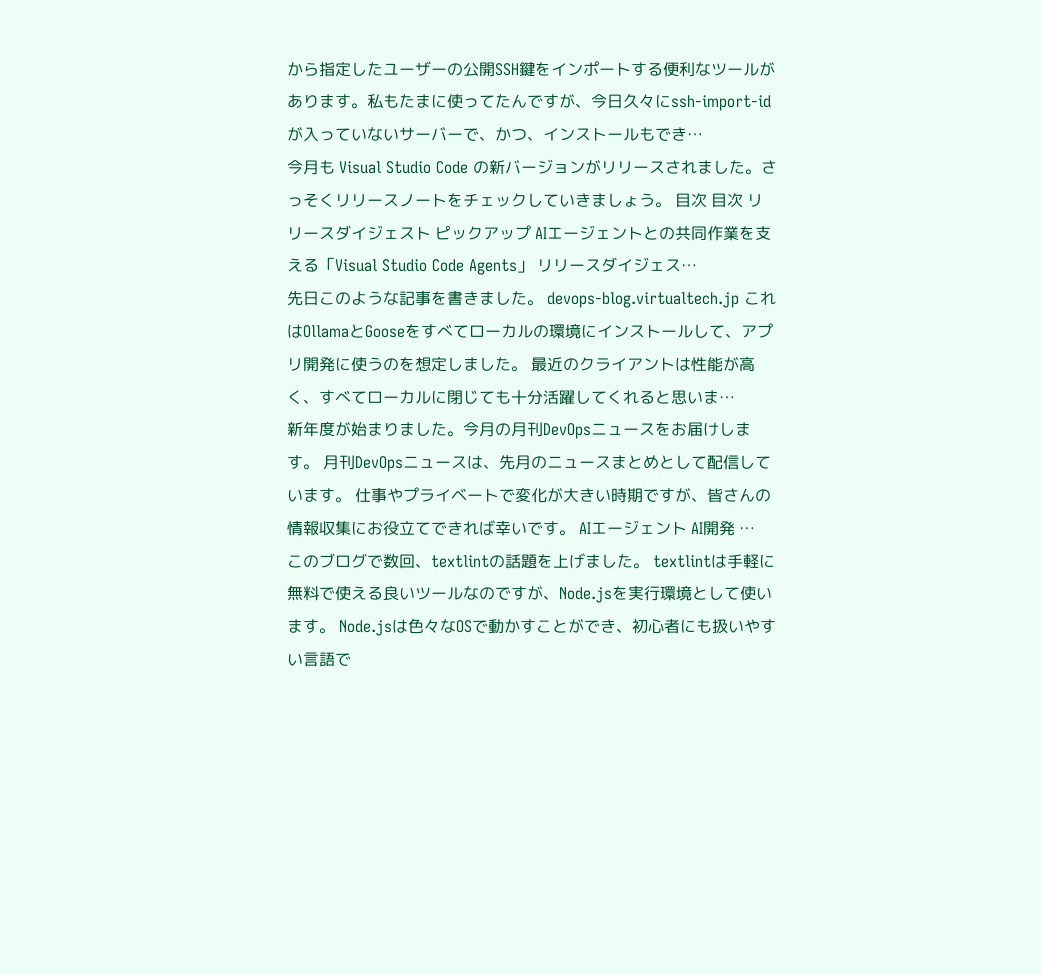から指定したユーザーの公開SSH鍵をインポートする便利なツールがあります。私もたまに使ってたんですが、今日久々にssh-import-idが入っていないサーバーで、かつ、インストールもでき…
今月も Visual Studio Code の新バージョンがリリースされました。さっそくリリースノートをチェックしていきましょう。 目次 目次 リリースダイジェスト ピックアップ AIエージェントとの共同作業を支える「Visual Studio Code Agents」 リリースダイジェス…
先日このような記事を書きました。 devops-blog.virtualtech.jp これはOllamaとGooseをすべてローカルの環境にインストールして、アプリ開発に使うのを想定しました。 最近のクライアントは性能が高く、すべてローカルに閉じても十分活躍してくれると思いま…
新年度が始まりました。今月の月刊DevOpsニュースをお届けします。 月刊DevOpsニュースは、先月のニュースまとめとして配信しています。 仕事やプライベートで変化が大きい時期ですが、皆さんの情報収集にお役立てできれば幸いです。 AIエージェント AI開発 …
このブログで数回、textlintの話題を上げました。 textlintは手軽に無料で使える良いツールなのですが、Node.jsを実行環境として使います。 Node.jsは色々なOSで動かすことができ、初心者にも扱いやすい言語で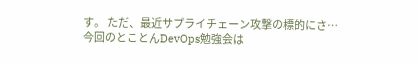す。 ただ、最近サプライチェーン攻撃の標的にさ…
今回のとことんDevOps勉強会は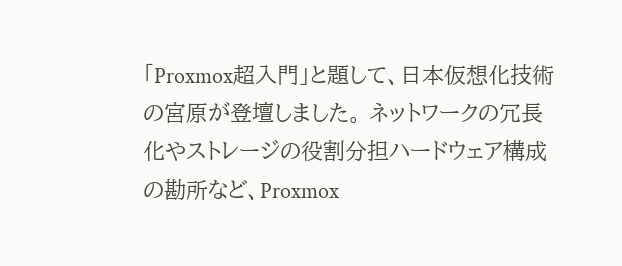「Proxmox超入門」と題して、日本仮想化技術の宮原が登壇しました。 ネットワークの冗長化やストレージの役割分担ハードウェア構成の勘所など、Proxmox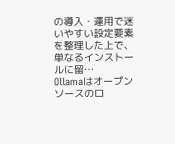の導入・運用で迷いやすい設定要素を整理した上で、単なるインストールに留…
Ollamaはオープンソースのロ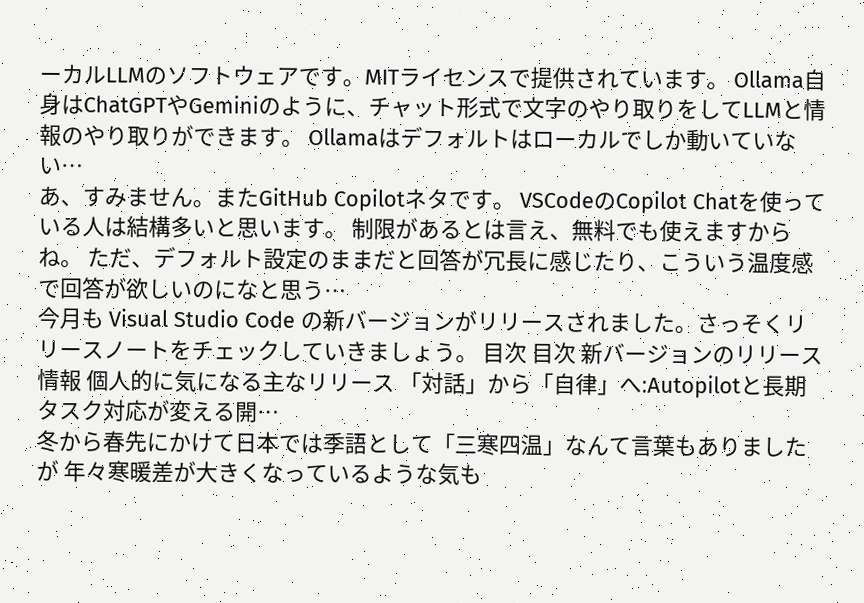ーカルLLMのソフトウェアです。MITライセンスで提供されています。 Ollama自身はChatGPTやGeminiのように、チャット形式で文字のやり取りをしてLLMと情報のやり取りができます。 Ollamaはデフォルトはローカルでしか動いていない…
あ、すみません。またGitHub Copilotネタです。 VSCodeのCopilot Chatを使っている人は結構多いと思います。 制限があるとは言え、無料でも使えますからね。 ただ、デフォルト設定のままだと回答が冗長に感じたり、こういう温度感で回答が欲しいのになと思う…
今月も Visual Studio Code の新バージョンがリリースされました。さっそくリリースノートをチェックしていきましょう。 目次 目次 新バージョンのリリース情報 個人的に気になる主なリリース 「対話」から「自律」へ:Autopilotと長期タスク対応が変える開…
冬から春先にかけて日本では季語として「三寒四温」なんて言葉もありましたが 年々寒暖差が大きくなっているような気も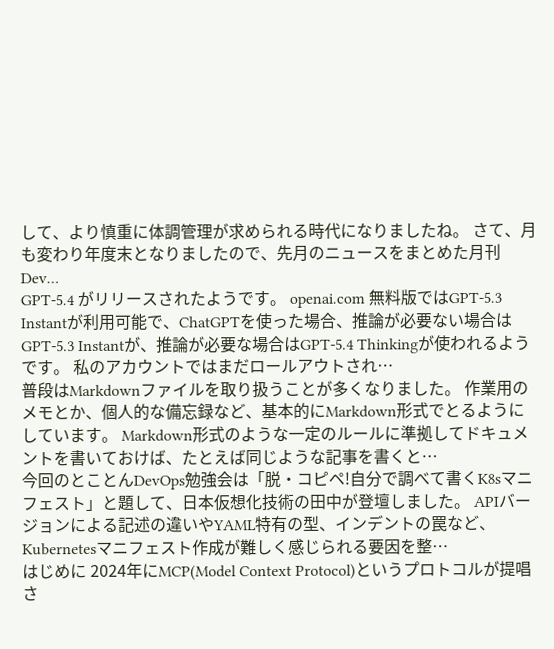して、より慎重に体調管理が求められる時代になりましたね。 さて、月も変わり年度末となりましたので、先月のニュースをまとめた月刊Dev…
GPT-5.4 がリリースされたようです。 openai.com 無料版ではGPT-5.3 Instantが利用可能で、ChatGPTを使った場合、推論が必要ない場合はGPT-5.3 Instantが、推論が必要な場合はGPT-5.4 Thinkingが使われるようです。 私のアカウントではまだロールアウトされ…
普段はMarkdownファイルを取り扱うことが多くなりました。 作業用のメモとか、個人的な備忘録など、基本的にMarkdown形式でとるようにしています。 Markdown形式のような一定のルールに準拠してドキュメントを書いておけば、たとえば同じような記事を書くと…
今回のとことんDevOps勉強会は「脱・コピペ!自分で調べて書くK8sマニフェスト」と題して、日本仮想化技術の田中が登壇しました。 APIバージョンによる記述の違いやYAML特有の型、インデントの罠など、Kubernetesマニフェスト作成が難しく感じられる要因を整…
はじめに 2024年にMCP(Model Context Protocol)というプロトコルが提唱さ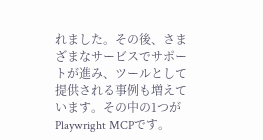れました。その後、さまざまなサービスでサポートが進み、ツールとして提供される事例も増えています。その中の1つがPlaywright MCPです。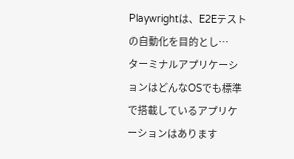Playwrightは、E2Eテストの自動化を目的とし…
ターミナルアプリケーションはどんなOSでも標準で搭載しているアプリケーションはあります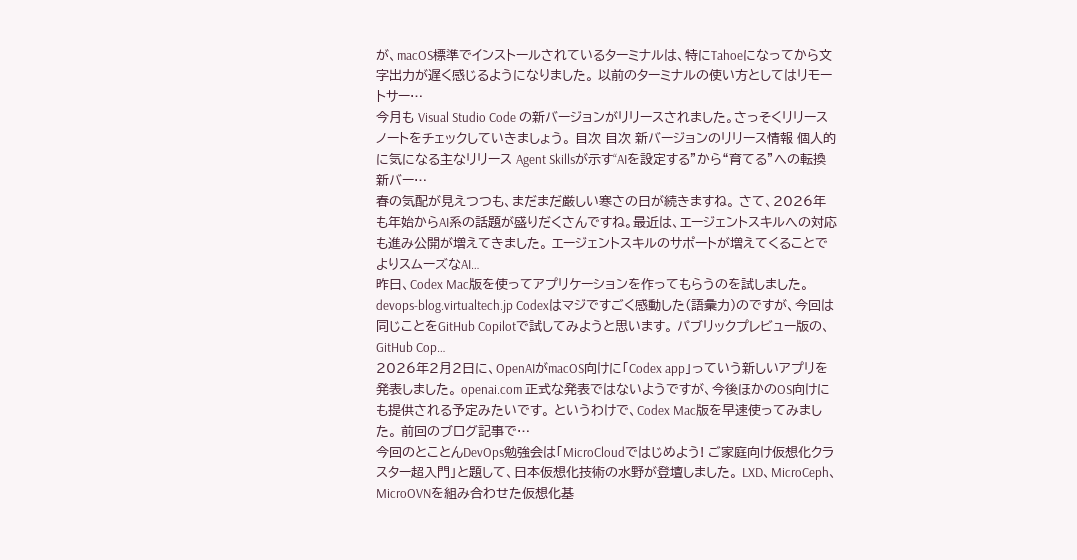が、macOS標準でインストールされているターミナルは、特にTahoeになってから文字出力が遅く感じるようになりました。 以前のターミナルの使い方としてはリモートサー…
今月も Visual Studio Code の新バージョンがリリースされました。さっそくリリースノートをチェックしていきましょう。 目次 目次 新バージョンのリリース情報 個人的に気になる主なリリース Agent Skillsが示す“AIを設定する”から“育てる”への転換 新バー…
春の気配が見えつつも、まだまだ厳しい寒さの日が続きますね。 さて、2026年も年始からAI系の話題が盛りだくさんですね。最近は、エージェントスキルへの対応も進み公開が増えてきました。 エージェントスキルのサポートが増えてくることでよりスムーズなAI…
昨日、Codex Mac版を使ってアプリケーションを作ってもらうのを試しました。 devops-blog.virtualtech.jp Codexはマジですごく感動した(語彙力)のですが、今回は同じことをGitHub Copilotで試してみようと思います。 パブリックプレビュー版の、GitHub Cop…
2026年2月2日に、OpenAIがmacOS向けに「Codex app」っていう新しいアプリを発表しました。 openai.com 正式な発表ではないようですが、今後ほかのOS向けにも提供される予定みたいです。 というわけで、Codex Mac版を早速使ってみました。 前回のブログ記事で…
今回のとことんDevOps勉強会は「MicroCloudではじめよう! ご家庭向け仮想化クラスター超入門」と題して、日本仮想化技術の水野が登壇しました。 LXD、MicroCeph、MicroOVNを組み合わせた仮想化基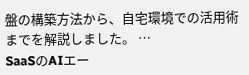盤の構築方法から、自宅環境での活用術までを解説しました。 …
SaaSのAIエー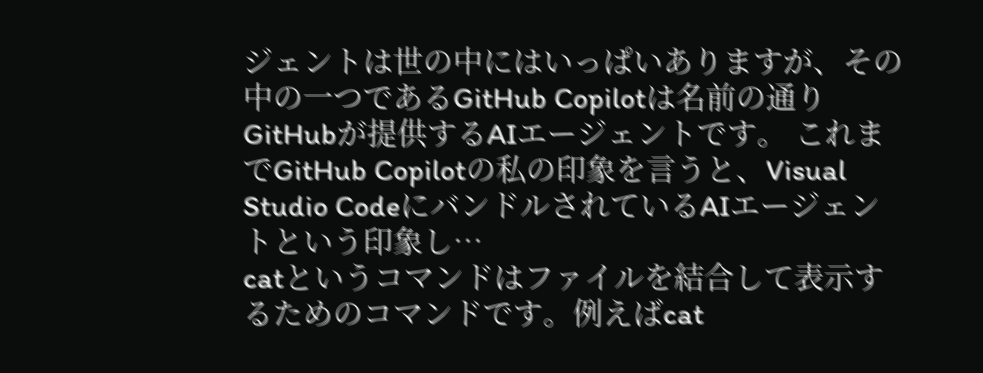ジェントは世の中にはいっぱいありますが、その中の一つであるGitHub Copilotは名前の通りGitHubが提供するAIエージェントです。 これまでGitHub Copilotの私の印象を言うと、Visual Studio CodeにバンドルされているAIエージェントという印象し…
catというコマンドはファイルを結合して表示するためのコマンドです。例えばcat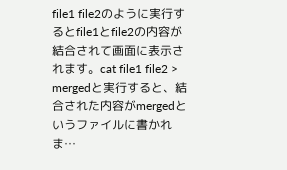file1 file2のように実行するとfile1とfile2の内容が結合されて画面に表示されます。cat file1 file2 > mergedと実行すると、結合された内容がmergedというファイルに書かれま…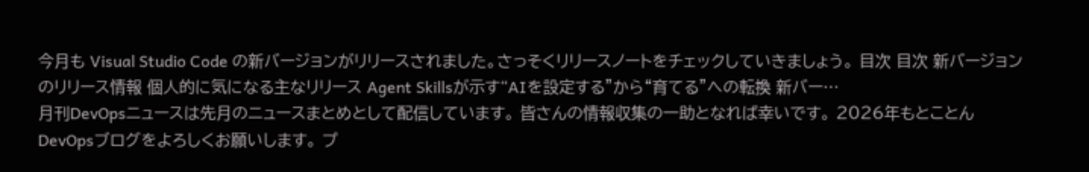今月も Visual Studio Code の新バージョンがリリースされました。さっそくリリースノートをチェックしていきましょう。 目次 目次 新バージョンのリリース情報 個人的に気になる主なリリース Agent Skillsが示す“AIを設定する”から“育てる”への転換 新バー…
月刊DevOpsニュースは先月のニュースまとめとして配信しています。 皆さんの情報収集の一助となれば幸いです。 2026年もとことんDevOpsブログをよろしくお願いします。 プ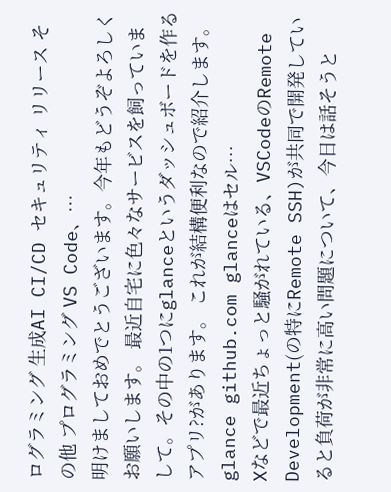ログラミング 生成AI CI/CD セキュリティ リリース その他 プログラミング VS Code、…
明けましておめでとうございます。今年もどうぞよろしくお願いします。 最近自宅に色々なサービスを飼っていまして。その中の1つにglanceというダッシュボードを作るアプリ?があります。 これが結構便利なので紹介します。 glance github.com glanceはセル…
Xなどで最近ちょっと騒がれている、VSCodeのRemote Development(の特にRemote SSH)が共同で開発していると負荷が非常に高い問題について、今日は話そうと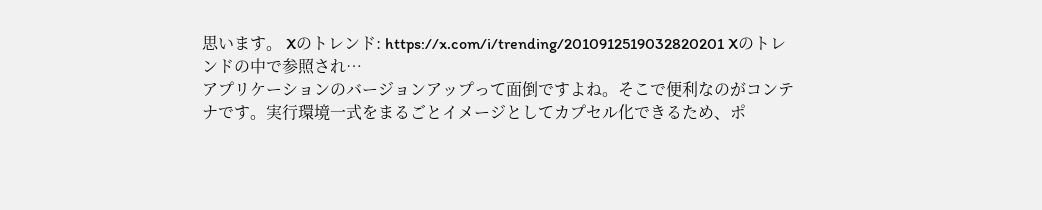思います。 Xのトレンド: https://x.com/i/trending/2010912519032820201 Xのトレンドの中で参照され…
アプリケーションのバージョンアップって面倒ですよね。そこで便利なのがコンテナです。実行環境一式をまるごとイメージとしてカプセル化できるため、ポ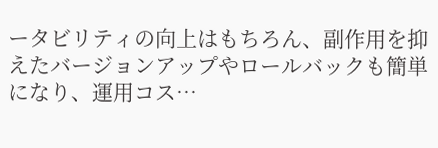ータビリティの向上はもちろん、副作用を抑えたバージョンアップやロールバックも簡単になり、運用コス…